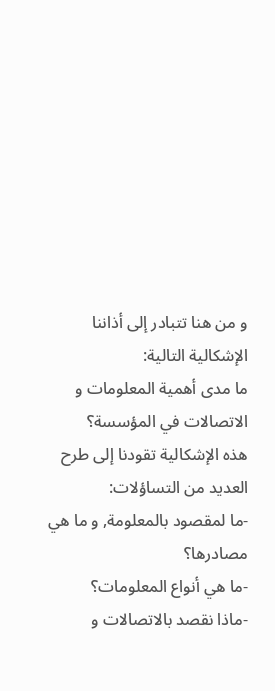و من هنا تتبادر إلى أذاننا الإشكالية التالية:
ما مدى أهمية المعلومات و الاتصالات في المؤسسة؟
هذه الإشكالية تقودنا إلى طرح العديد من التساؤلات:
-ما لمقصود بالمعلومة, و ما هي مصادرها؟
-ما هي أنواع المعلومات؟
-ماذا نقصد بالاتصالات و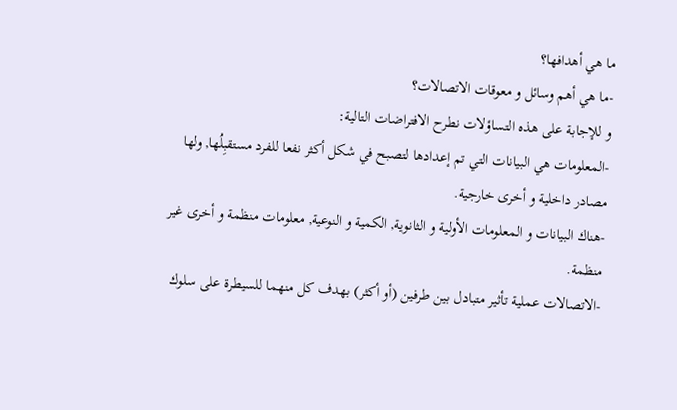ما هي أهدافها؟
-ما هي أهم وسائل و معوقات الاتصالات؟
و للإجابة على هذه التساؤلات نطرح الافتراضات التالية:
-المعلومات هي البيانات التي تم إعدادها لتصبح في شكل أكثر نفعا للفرد مستقبِلُها, ولها مصادر داخلية و أخرى خارجية.
-هناك البيانات و المعلومات الأولية و الثانوية, الكمية و النوعية, معلومات منظمة و أخرى غير منظمة.
-الاتصالات عملية تأثير متبادل بين طرفين (أو أكثر) بهدف كل منهما للسيطرة على سلوك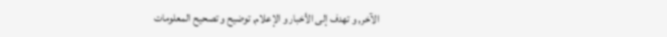الآخر, و تهدف إلى الأخبار و الإعلام, توضيح و تصحيح المعلومات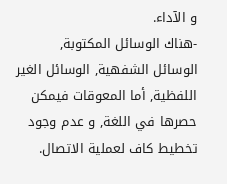و الآداء.
-هناك الوسائل المكتوبة, الوسائل الشفهية, الوسائل الغير اللفظية, أما المعوقات فيمكن حصرها في اللغة, و عدم وجود تخطيط كاف لعملية الاتصال.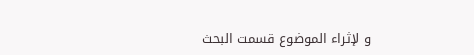و لإثراء الموضوع قسمت البحث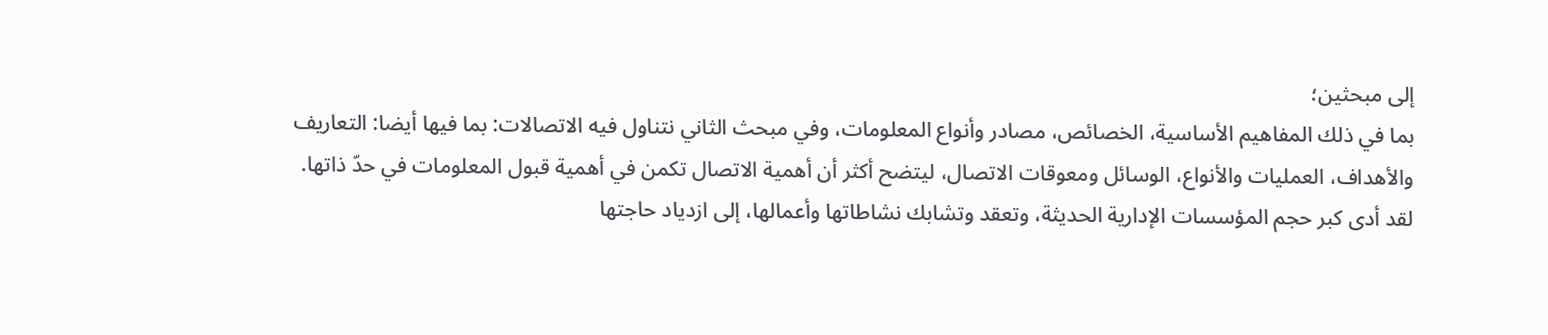إلى مبحثين؛
بما في ذلك المفاهيم الأساسية، الخصائص، مصادر وأنواع المعلومات، وفي مبحث الثاني نتناول فيه الاتصالات: بما فيها أيضا: التعاريف والأهداف، العمليات والأنواع، الوسائل ومعوقات الاتصال، ليتضح أكثر أن أهمية الاتصال تكمن في أهمية قبول المعلومات في حدّ ذاتها.
لقد أدى كبر حجم المؤسسات الإدارية الحديثة، وتعقد وتشابك نشاطاتها وأعمالها، إلى ازدياد حاجتها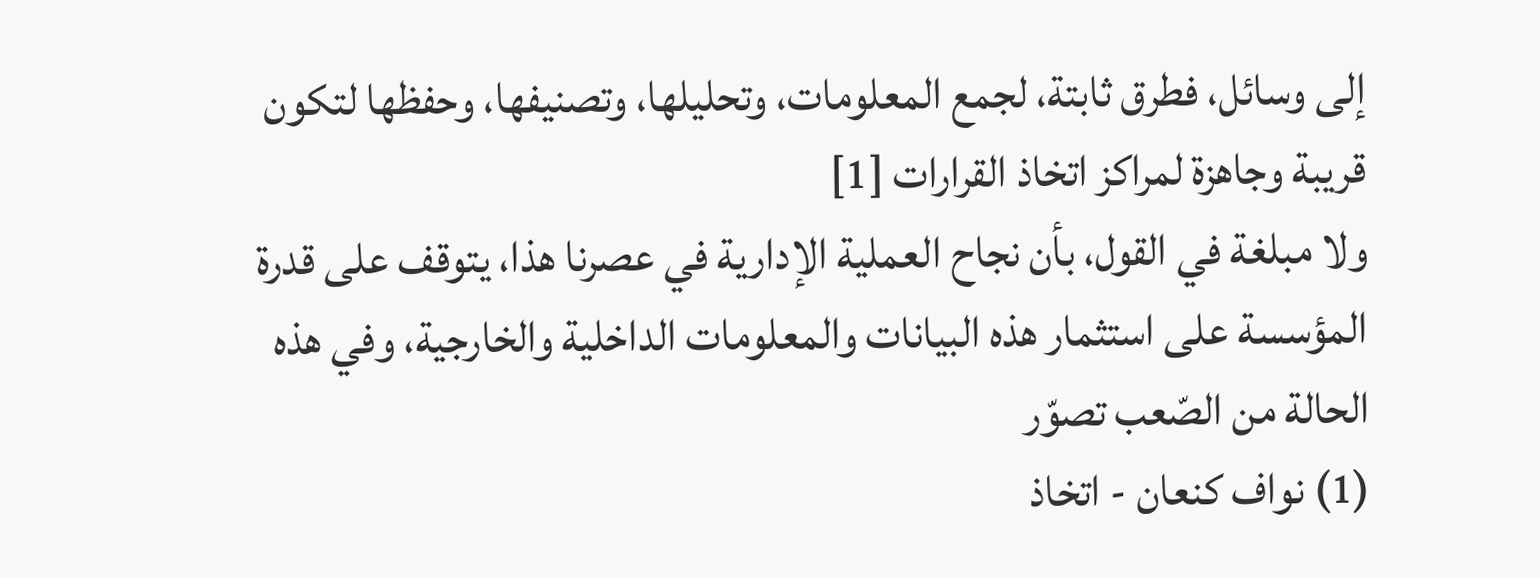إلى وسائل، فطرق ثابتة، لجمع المعلومات، وتحليلها، وتصنيفها، وحفظها لتكون قريبة وجاهزة لمراكز اتخاذ القرارات [1]
ولا مبلغة في القول، بأن نجاح العملية الإدارية في عصرنا هذا، يتوقف على قدرة المؤسسة على استثمار هذه البيانات والمعلومات الداخلية والخارجية، وفي هذه الحالة من الصّعب تصوّر
(1) نواف كنعان - اتخاذ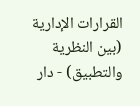القرارات الإدارية (بين النظرية والتطبيق) - دار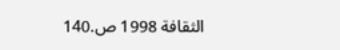الثقافة 1998 ص.140